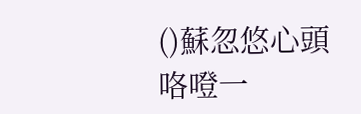()蘇忽悠心頭咯噔一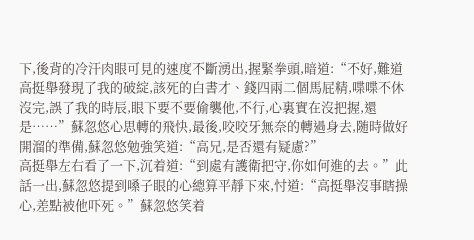下,後背的冷汗肉眼可見的速度不斷湧出,握緊拳頭,暗道:“不好,難道高挺舉發現了我的破綻,該死的白書才、錢四兩二個馬屁精,喋喋不休沒完,誤了我的時辰,眼下要不要偷襲他,不行,心裏實在沒把握,還是……”蘇忽悠心思轉的飛快,最後,咬咬牙無奈的轉過身去,随時做好開溜的準備,蘇忽悠勉強笑道:“高兄,是否還有疑慮?”
高挺舉左右看了一下,沉着道:“到處有護衛把守,你如何進的去。”此話一出,蘇忽悠提到嗓子眼的心總算平靜下來,忖道:“高挺舉沒事瞎操心,差點被他吓死。”蘇忽悠笑着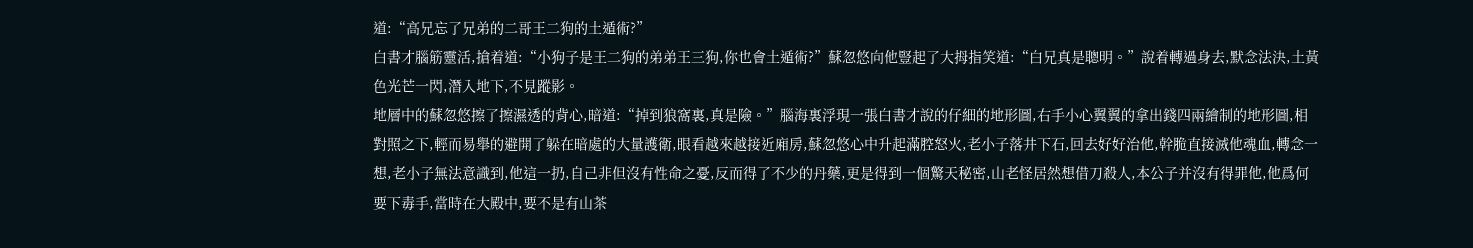道:“高兄忘了兄弟的二哥王二狗的土遁術?”
白書才腦筋靈活,搶着道:“小狗子是王二狗的弟弟王三狗,你也會土遁術?”蘇忽悠向他豎起了大拇指笑道:“白兄真是聰明。”說着轉過身去,默念法決,土黃色光芒一閃,潛入地下,不見蹤影。
地層中的蘇忽悠擦了擦濕透的背心,暗道:“掉到狼窩裏,真是險。”腦海裏浮現一張白書才說的仔細的地形圖,右手小心翼翼的拿出錢四兩繪制的地形圖,相對照之下,輕而易舉的避開了躲在暗處的大量護衛,眼看越來越接近廂房,蘇忽悠心中升起滿腔怒火,老小子落井下石,回去好好治他,幹脆直接滅他魂血,轉念一想,老小子無法意識到,他這一扔,自己非但沒有性命之憂,反而得了不少的丹藥,更是得到一個驚天秘密,山老怪居然想借刀殺人,本公子并沒有得罪他,他爲何要下毒手,當時在大殿中,要不是有山茶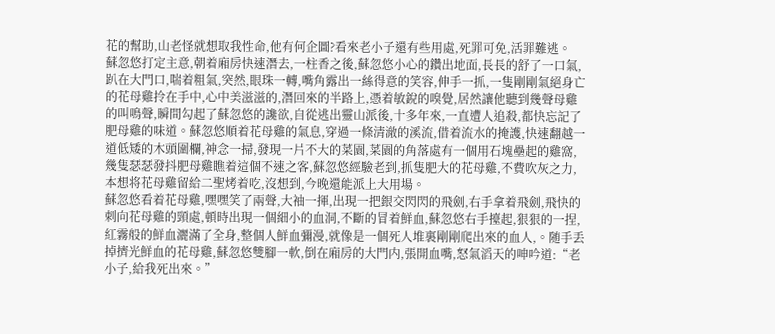花的幫助,山老怪就想取我性命,他有何企圖?看來老小子還有些用處,死罪可免,活罪難逃。
蘇忽悠打定主意,朝着廂房快速潛去,一柱香之後,蘇忽悠小心的鑽出地面,長長的舒了一口氣,趴在大門口,喘着粗氣,突然,眼珠一轉,嘴角露出一絲得意的笑容,伸手一抓,一隻剛剛氣絕身亡的花母雞拎在手中,心中美滋滋的,潛回來的半路上,憑着敏銳的嗅覺,居然讓他聽到幾聲母雞的叫鳴聲,瞬間勾起了蘇忽悠的讒欲,自從逃出靈山派後,十多年來,一直遭人追殺,都快忘記了肥母雞的味道。蘇忽悠順着花母雞的氣息,穿過一條清澈的溪流,借着流水的掩護,快速翻越一道低矮的木頭圍欄,神念一掃,發現一片不大的菜園,菜園的角落處有一個用石塊壘起的雞窩,幾隻瑟瑟發抖肥母雞瞧着這個不速之客,蘇忽悠經驗老到,抓隻肥大的花母雞,不費吹灰之力,本想将花母雞留給二聖烤着吃,沒想到,今晚還能派上大用場。
蘇忽悠看着花母雞,嘿嘿笑了兩聲,大袖一揮,出現一把銀交閃閃的飛劍,右手拿着飛劍,飛快的刺向花母雞的頸處,頓時出現一個細小的血洞,不斷的冒着鮮血,蘇忽悠右手擡起,狠狠的一捏,紅霧般的鮮血灑滿了全身,整個人鮮血彌漫,就像是一個死人堆裏剛剛爬出來的血人,。随手丢掉擠光鮮血的花母雞,蘇忽悠雙腳一軟,倒在廂房的大門内,張開血嘴,怒氣滔天的呻吟道:“老小子,給我死出來。”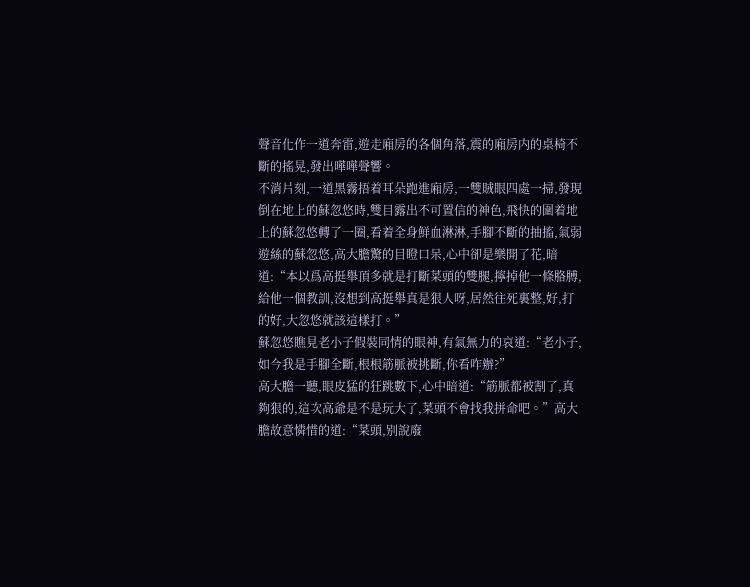聲音化作一道奔雷,遊走廂房的各個角落,震的廂房内的桌椅不斷的搖晃,發出嘩嘩聲響。
不消片刻,一道黑霧捂着耳朵跑進廂房,一雙賊眼四處一掃,發現倒在地上的蘇忽悠時,雙目露出不可置信的神色,飛快的圍着地上的蘇忽悠轉了一圈,看着全身鮮血淋淋,手腳不斷的抽搐,氣弱遊絲的蘇忽悠,高大膽驚的目瞪口呆,心中卻是樂開了花,暗道:“本以爲高挺舉頂多就是打斷菜頭的雙腿,擰掉他一條胳膊,給他一個教訓,沒想到高挺舉真是狠人呀,居然往死裏整,好,打的好,大忽悠就該這樣打。”
蘇忽悠瞧見老小子假裝同情的眼神,有氣無力的哀道:“老小子,如今我是手腳全斷,根根筋脈被挑斷,你看咋辦?”
高大膽一聽,眼皮猛的狂跳數下,心中暗道:“筋脈都被割了,真夠狠的,這次高爺是不是玩大了,菜頭不會找我拼命吧。”高大膽故意憐惜的道:“菜頭,别說廢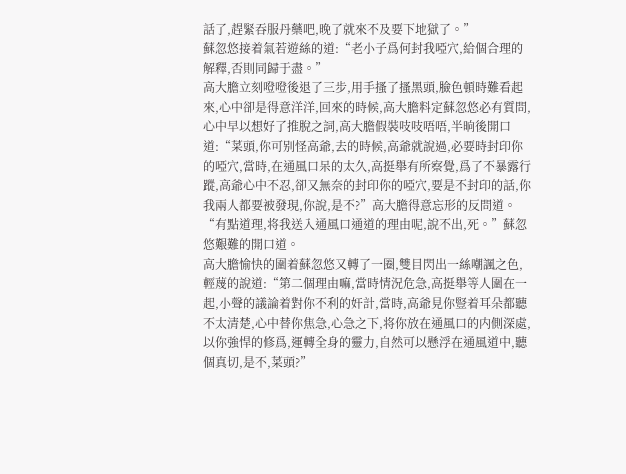話了,趕緊吞服丹藥吧,晚了就來不及要下地獄了。”
蘇忽悠接着氣若遊絲的道:“老小子爲何封我啞穴,給個合理的解釋,否則同歸于盡。”
高大膽立刻噔噔後退了三步,用手搔了搔黑頭,臉色頓時難看起來,心中卻是得意洋洋,回來的時候,高大膽料定蘇忽悠必有質問,心中早以想好了推脫之詞,高大膽假裝吱吱唔唔,半晌後開口道:“菜頭,你可别怪高爺,去的時候,高爺就說過,必要時封印你的啞穴,當時,在通風口呆的太久,高挺舉有所察覺,爲了不暴露行蹤,高爺心中不忍,卻又無奈的封印你的啞穴,要是不封印的話,你我兩人都要被發現,你說,是不?”高大膽得意忘形的反問道。
“有點道理,将我送入通風口通道的理由呢,說不出,死。”蘇忽悠艱難的開口道。
高大膽愉快的圍着蘇忽悠又轉了一圈,雙目閃出一絲嘲諷之色,輕蔑的說道:“第二個理由嘛,當時情況危急,高挺舉等人圍在一起,小聲的議論着對你不利的奸計,當時,高爺見你豎着耳朵都聽不太清楚,心中替你焦急,心急之下,将你放在通風口的内側深處,以你強悍的修爲,運轉全身的靈力,自然可以懸浮在通風道中,聽個真切,是不,菜頭?”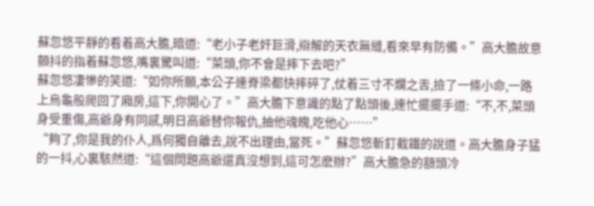蘇忽悠平靜的看着高大膽,暗道:“老小子老奸巨滑,辯解的天衣無縫,看來早有防備。”高大膽故意顫抖的指着蘇忽悠,嘴裏驚叫道:“菜頭,你不會是摔下去吧?”
蘇忽悠凄慘的笑道:“如你所願,本公子連脊梁都快摔碎了,仗着三寸不爛之舌,撿了一條小命,一路上烏龜般爬回了廂房,這下,你開心了。”高大膽下意識的點了點頭後,連忙擺擺手道:“不,不,菜頭身受重傷,高爺身有同感,明日高爺替你報仇,抽他魂魄,吃他心……”
“夠了,你是我的仆人,爲何獨自離去,說不出理由,當死。”蘇忽悠斬釘截鐵的說道。高大膽身子猛的一抖,心裏駭然道:“這個問題高爺還真沒想到,這可怎麽辦?”高大膽急的額頭冷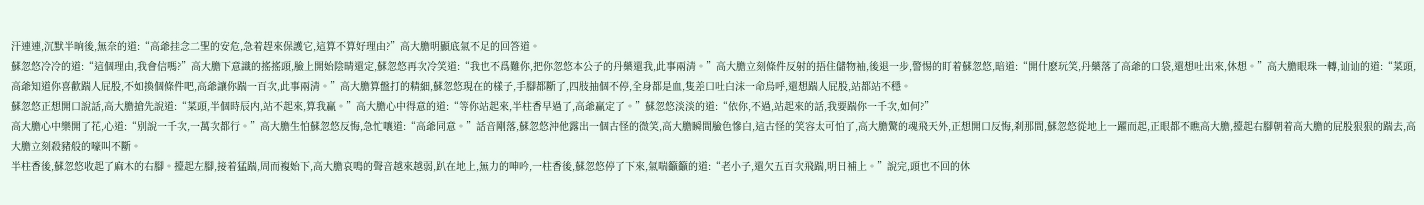汗連連,沉默半晌後,無奈的道:“高爺挂念二聖的安危,急着趕來保護它,這算不算好理由?”高大膽明顯底氣不足的回答道。
蘇忽悠冷冷的道:“這個理由,我會信嗎?”高大膽下意識的搖搖頭,臉上開始陰晴還定,蘇忽悠再次冷笑道:“我也不爲難你,把你忽悠本公子的丹藥還我,此事兩清。”高大膽立刻條件反射的捂住儲物袖,後退一步,警惕的盯着蘇忽悠,暗道:“開什麽玩笑,丹藥落了高爺的口袋,還想吐出來,休想。”高大膽眼珠一轉,讪讪的道:“菜頭,高爺知道你喜歡踹人屁股,不如換個條件吧,高爺讓你踹一百次,此事兩清。”高大膽算盤打的精細,蘇忽悠現在的樣子,手腳都斷了,四肢抽個不停,全身都是血,隻差口吐白沫一命烏呼,還想踹人屁股,站都站不穩。
蘇忽悠正想開口說話,高大膽搶先說道:“菜頭,半個時辰内,站不起來,算我赢。”高大膽心中得意的道:“等你站起來,半柱香早過了,高爺赢定了。”蘇忽悠淡淡的道:“依你,不過,站起來的話,我要踹你一千次,如何?”
高大膽心中樂開了花,心道:“别說一千次,一萬次都行。”高大膽生怕蘇忽悠反悔,急忙嚷道:“高爺同意。”話音剛落,蘇忽悠沖他露出一個古怪的微笑,高大膽瞬間臉色慘白,這古怪的笑容太可怕了,高大膽驚的魂飛天外,正想開口反悔,刹那間,蘇忽悠從地上一躍而起,正眼都不瞧高大膽,擡起右腳朝着高大膽的屁股狠狠的踹去,高大膽立刻殺豬般的嚎叫不斷。
半柱香後,蘇忽悠收起了麻木的右腳。擡起左腳,接着猛踹,周而複始下,高大膽哀鳴的聲音越來越弱,趴在地上,無力的呻吟,一柱香後,蘇忽悠停了下來,氣喘籲籲的道:“老小子,還欠五百次飛踹,明日補上。”說完,頭也不回的休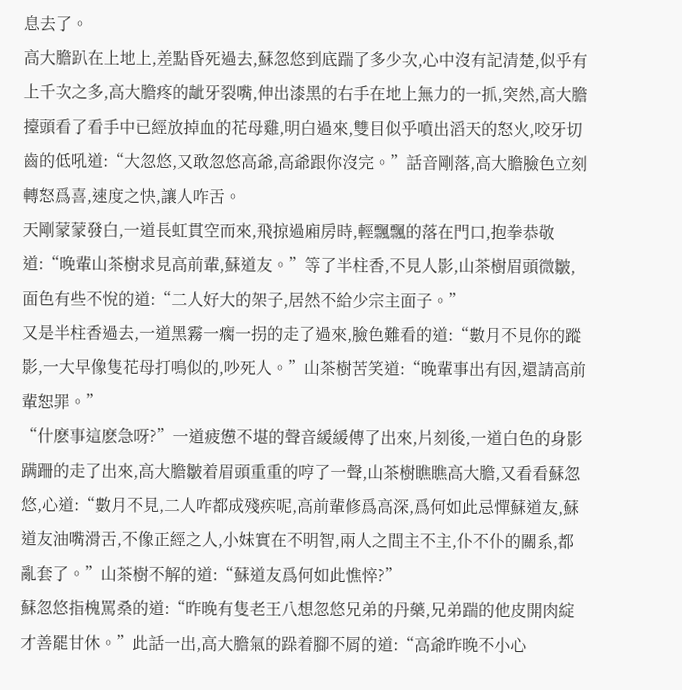息去了。
高大膽趴在上地上,差點昏死過去,蘇忽悠到底踹了多少次,心中沒有記清楚,似乎有上千次之多,高大膽疼的龇牙裂嘴,伸出漆黑的右手在地上無力的一抓,突然,高大膽擡頭看了看手中已經放掉血的花母雞,明白過來,雙目似乎噴出滔天的怒火,咬牙切齒的低吼道:“大忽悠,又敢忽悠高爺,高爺跟你沒完。”話音剛落,高大膽臉色立刻轉怒爲喜,速度之快,讓人咋舌。
天剛蒙蒙發白,一道長虹貫空而來,飛掠過廂房時,輕飄飄的落在門口,抱拳恭敬道:“晚輩山茶樹求見高前輩,蘇道友。”等了半柱香,不見人影,山茶樹眉頭微皺,面色有些不悅的道:“二人好大的架子,居然不給少宗主面子。”
又是半柱香過去,一道黑霧一瘸一拐的走了過來,臉色難看的道:“數月不見你的蹤影,一大早像隻花母打鳴似的,吵死人。”山茶樹苦笑道:“晚輩事出有因,還請高前輩恕罪。”
“什麽事這麽急呀?”一道疲憊不堪的聲音緩緩傳了出來,片刻後,一道白色的身影蹒跚的走了出來,高大膽皺着眉頭重重的哼了一聲,山茶樹瞧瞧高大膽,又看看蘇忽悠,心道:“數月不見,二人咋都成殘疾呢,高前輩修爲高深,爲何如此忌憚蘇道友,蘇道友油嘴滑舌,不像正經之人,小妹實在不明智,兩人之間主不主,仆不仆的關系,都亂套了。”山茶樹不解的道:“蘇道友爲何如此憔悴?”
蘇忽悠指槐罵桑的道:“昨晚有隻老王八想忽悠兄弟的丹藥,兄弟踹的他皮開肉綻才善罷甘休。”此話一出,高大膽氣的跺着腳不屑的道:“高爺昨晚不小心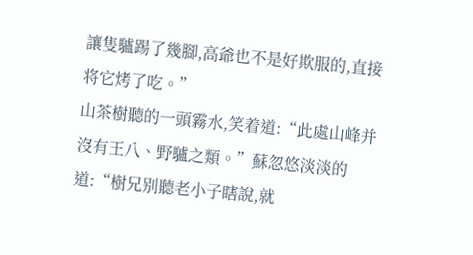讓隻驢踢了幾腳,高爺也不是好欺服的,直接将它烤了吃。”
山茶樹聽的一頭霧水,笑着道:“此處山峰并沒有王八、野驢之類。”蘇忽悠淡淡的道:“樹兄别聽老小子瞎說,就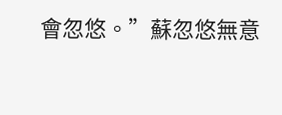會忽悠。”蘇忽悠無意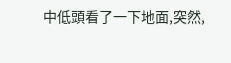中低頭看了一下地面,突然,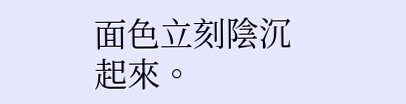面色立刻陰沉起來。